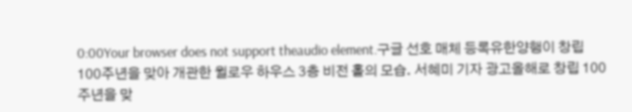0:00Your browser does not support theaudio element.구글 선호 매체 등록유한양행이 창립 100주년을 맞아 개관한 윌로우 하우스 3층 비전 홀의 모습. 서혜미 기자 광고올해로 창립 100주년을 맞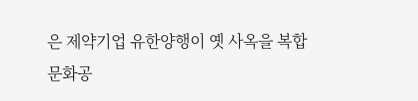은 제약기업 유한양행이 옛 사옥을 복합문화공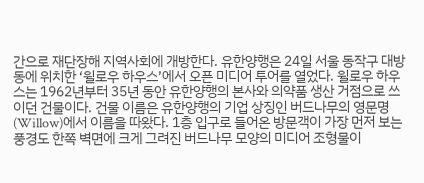간으로 재단장해 지역사회에 개방한다. 유한양행은 24일 서울 동작구 대방동에 위치한 ‘윌로우 하우스’에서 오픈 미디어 투어를 열었다. 윌로우 하우스는 1962년부터 35년 동안 유한양행의 본사와 의약품 생산 거점으로 쓰이던 건물이다. 건물 이름은 유한양행의 기업 상징인 버드나무의 영문명(Willow)에서 이름을 따왔다. 1층 입구로 들어온 방문객이 가장 먼저 보는 풍경도 한쪽 벽면에 크게 그려진 버드나무 모양의 미디어 조형물이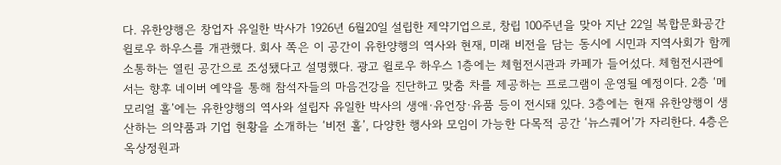다. 유한양행은 창업자 유일한 박사가 1926년 6월20일 설립한 제약기업으로, 창립 100주년을 맞아 지난 22일 복합문화공간 윌로우 하우스를 개관했다. 회사 쪽은 이 공간이 유한양행의 역사와 현재, 미래 비전을 담는 동시에 시민과 지역사회가 함께 소통하는 열린 공간으로 조성됐다고 설명했다. 광고 윌로우 하우스 1층에는 체험전시관과 카페가 들어섰다. 체험전시관에서는 향후 네이버 예약을 통해 참석자들의 마음건강을 진단하고 맞춤 차를 제공하는 프로그램이 운영될 예정이다. 2층 ‘메모리얼 홀’에는 유한양행의 역사와 설립자 유일한 박사의 생애·유언장·유품 등이 전시돼 있다. 3층에는 현재 유한양행이 생산하는 의약품과 기업 현황을 소개하는 ‘비전 홀’, 다양한 행사와 모임이 가능한 다목적 공간 ‘뉴스퀘어’가 자리한다. 4층은 옥상정원과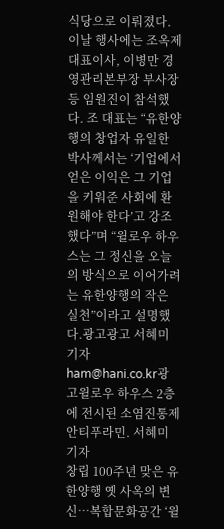식당으로 이뤄졌다. 이날 행사에는 조옥제 대표이사, 이병만 경영관리본부장 부사장 등 임원진이 참석했다. 조 대표는 “유한양행의 창업자 유일한 박사께서는 ‘기업에서 얻은 이익은 그 기업을 키워준 사회에 환원해야 한다’고 강조했다”며 “윌로우 하우스는 그 정신을 오늘의 방식으로 이어가려는 유한양행의 작은 실천”이라고 설명했다.광고광고 서혜미 기자 ham@hani.co.kr광고윌로우 하우스 2층에 전시된 소염진통제 안티푸라민. 서혜미 기자
창립 100주년 맞은 유한양행 옛 사옥의 변신…복합문화공간 ‘윌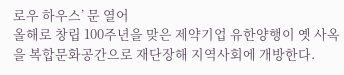로우 하우스’ 문 열어
올해로 창립 100주년을 맞은 제약기업 유한양행이 옛 사옥을 복합문화공간으로 재단장해 지역사회에 개방한다.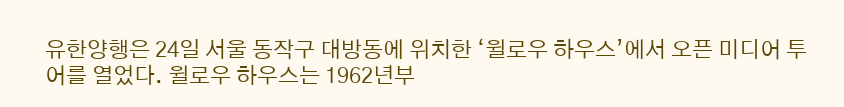유한양행은 24일 서울 동작구 대방동에 위치한 ‘윌로우 하우스’에서 오픈 미디어 투어를 열었다. 윌로우 하우스는 1962년부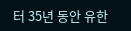터 35년 동안 유한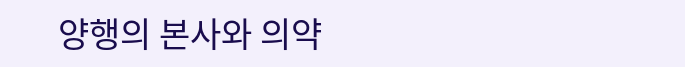양행의 본사와 의약